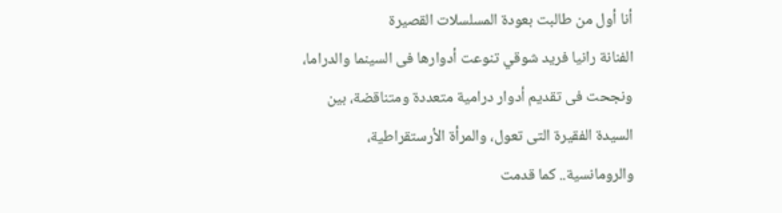أنا أول من طالبت بعودة المسلسلات القصيرة
الفنانة رانيا فريد شوقي تنوعت أدوارها فى السينما والدراما، ونجحت فى تقديم أدوار درامية متعددة ومتناقضة، بين السيدة الفقيرة التى تعول، والمرأة الأرستقراطية، والرومانسية.. كما قدمت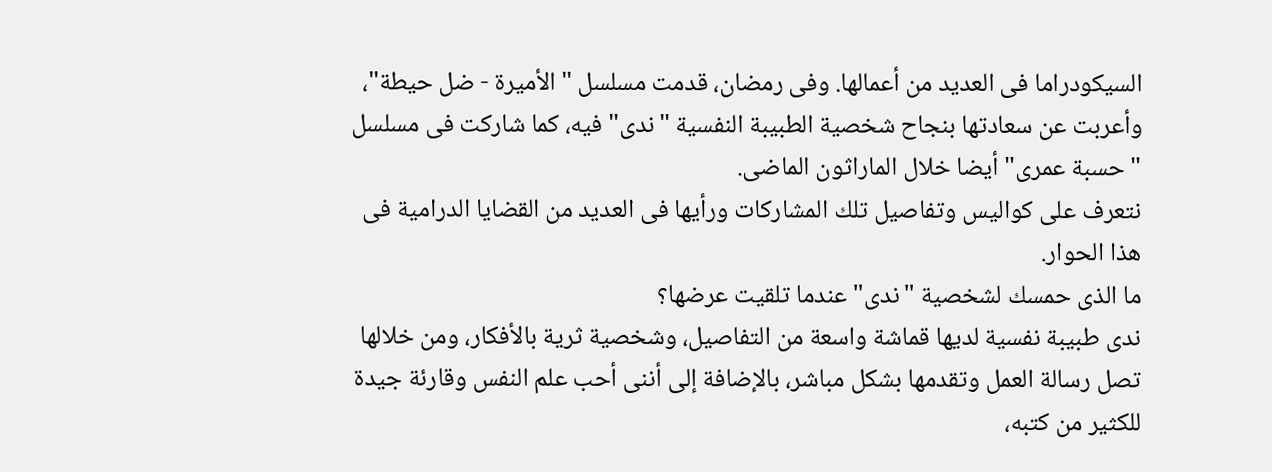السيكودراما فى العديد من أعمالها. وفى رمضان، قدمت مسلسل "الأميرة - ضل حيطة"، وأعربت عن سعادتها بنجاح شخصية الطبيبة النفسية "ندى" فيه، كما شاركت فى مسلسل "حسبة عمرى" أيضا خلال الماراثون الماضى.
نتعرف على كواليس وتفاصيل تلك المشاركات ورأيها فى العديد من القضايا الدرامية فى هذا الحوار.
ما الذى حمسك لشخصية "ندى" عندما تلقيت عرضها؟
ندى طبيبة نفسية لديها قماشة واسعة من التفاصيل، وشخصية ثرية بالأفكار، ومن خلالها تصل رسالة العمل وتقدمها بشكل مباشر، بالإضافة إلى أننى أحب علم النفس وقارئة جيدة للكثير من كتبه،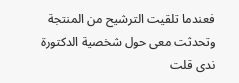فعندما تلقيت الترشيح من المنتجة وتحدثت معى حول شخصية الدكتورة ندى قلت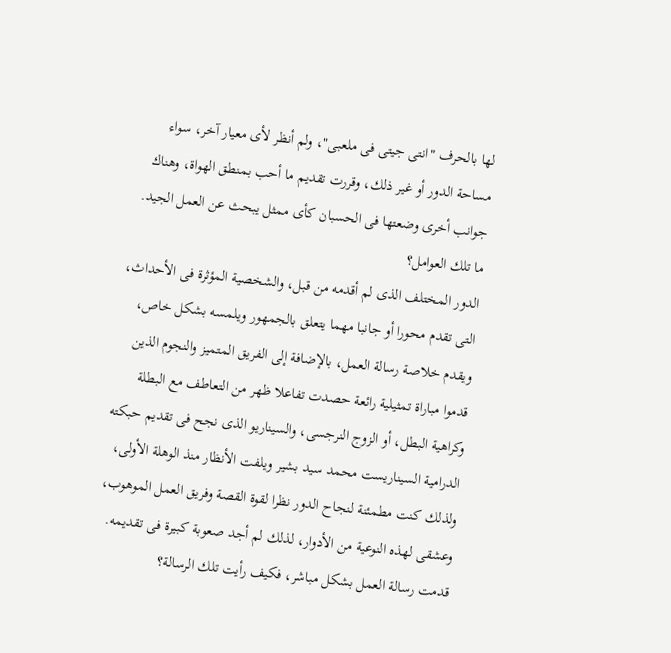لها بالحرف "انتى جيتى فى ملعبى"، ولم أنظر لأى معيار آخر، سواء مساحة الدور أو غير ذلك، وقررت تقديم ما أحب بمنطق الهواة، وهناك جوانب أخرى وضعتها فى الحسبان كأى ممثل يبحث عن العمل الجيد.
ما تلك العوامل؟
الدور المختلف الذى لم أقدمه من قبل، والشخصية المؤثرة فى الأحداث، التى تقدم محورا أو جانبا مهما يتعلق بالجمهور ويلمسه بشكل خاص، ويقدم خلاصة رسالة العمل، بالإضافة إلى الفريق المتميز والنجوم الذين قدموا مباراة تمثيلية رائعة حصدت تفاعلا ظهر من التعاطف مع البطلة وكراهية البطل، أو الزوج النرجسى، والسيناريو الذى نجح فى تقديم حبكته الدرامية السيناريست محمد سيد بشير ويلفت الأنظار منذ الوهلة الأولى، ولذلك كنت مطمئنة لنجاح الدور نظرا لقوة القصة وفريق العمل الموهوب، وعشقى لهذه النوعية من الأدوار، لذلك لم أجد صعوبة كبيرة فى تقديمه.
قدمت رسالة العمل بشكل مباشر، فكيف رأيت تلك الرسالة؟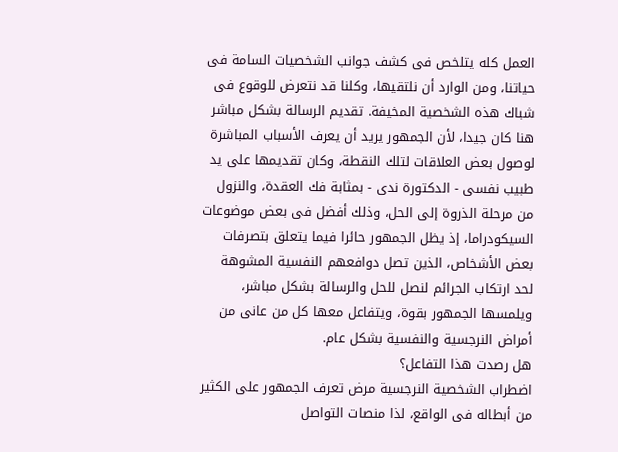العمل كله يتلخص فى كشف جوانب الشخصيات السامة فى حياتنا، ومن الوارد أن نلتقيها، وكلنا قد نتعرض للوقوع فى شباك هذه الشخصية المخيفة. تقديم الرسالة بشكل مباشر هنا كان جيدا، لأن الجمهور يريد أن يعرف الأسباب المباشرة لوصول بعض العلاقات لتلك النقطة، وكان تقديمها على يد طبيب نفسى - الدكتورة ندى - بمثابة فك العقدة، والنزول من مرحلة الذروة إلى الحل، وذلك أفضل فى بعض موضوعات السيكودراما، إذ يظل الجمهور حائرا فيما يتعلق بتصرفات بعض الأشخاص، الذين تصل دوافعهم النفسية المشوهة لحد ارتكاب الجرائم لنصل للحل والرسالة بشكل مباشر، ويلمسها الجمهور بقوة، ويتفاعل معها كل من عانى من أمراض النرجسية والنفسية بشكل عام.
هل رصدت هذا التفاعل؟
اضطراب الشخصية النرجسية مرض تعرف الجمهور على الكثير من أبطاله فى الواقع، لذا منصات التواصل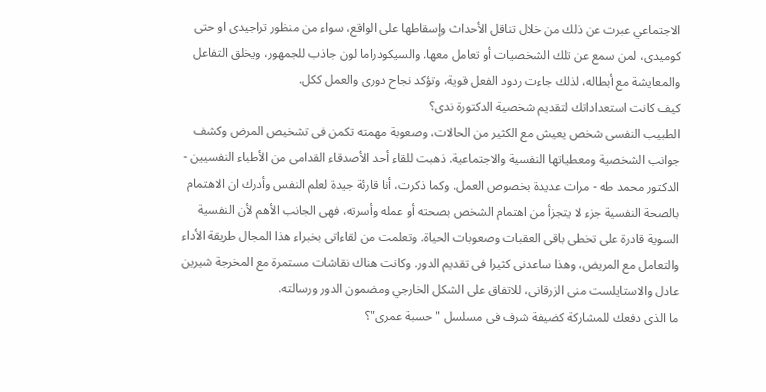الاجتماعي عبرت عن ذلك من خلال تناقل الأحداث وإسقاطها على الواقع، سواء من منظور تراجيدى او حتى كوميدى، لمن سمع عن تلك الشخصيات أو تعامل معها. والسيكودراما لون جاذب للجمهور، ويخلق التفاعل والمعايشة مع أبطاله، لذلك جاءت ردود الفعل قوية، وتؤكد نجاح دورى والعمل ككل.
كيف كانت استعداداتك لتقديم شخصية الدكتورة ندى؟
الطبيب النفسى شخص يعيش مع الكثير من الحالات، وصعوبة مهمته تكمن فى تشخيص المرض وكشف جوانب الشخصية ومعطياتها النفسية والاجتماعية. ذهبت للقاء أحد الأصدقاء القدامى من الأطباء النفسيين - الدكتور محمد طه - مرات عديدة بخصوص العمل. وكما ذكرت، أنا قارئة جيدة لعلم النفس وأدرك ان الاهتمام بالصحة النفسية جزء لا يتجزأ من اهتمام الشخص بصحته أو عمله وأسرته، فهى الجانب الأهم لأن النفسية السوية قادرة على تخطى باقى العقبات وصعوبات الحياة. وتعلمت من لقاءاتى بخبراء هذا المجال طريقة الأداء والتعامل مع المريض، وهذا ساعدنى كثيرا فى تقديم الدور. وكانت هناك نقاشات مستمرة مع المخرجة شيرين عادل والاستايلست منى الزرقانى، للاتفاق على الشكل الخارجي ومضمون الدور ورسالته.
ما الذى دفعك للمشاركة كضيفة شرف فى مسلسل "حسبة عمرى"؟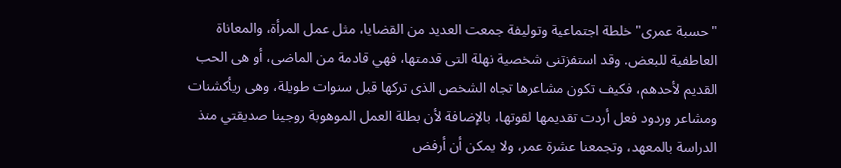"حسبة عمرى" خلطة اجتماعية وتوليفة جمعت العديد من القضايا، مثل عمل المرأة، والمعاناة العاطفية للبعض. وقد استفزتنى شخصية نهلة التى قدمتها، فهي قادمة من الماضى، أو هى الحب القديم لأحدهم، فكيف تكون مشاعرها تجاه الشخص الذى تركها قبل سنوات طويلة، وهى ريأكشنات ومشاعر وردود فعل أردت تقديمها لقوتها، بالإضافة لأن بطلة العمل الموهوبة روجينا صديقتي منذ الدراسة بالمعهد، وتجمعنا عشرة عمر، ولا يمكن أن أرفض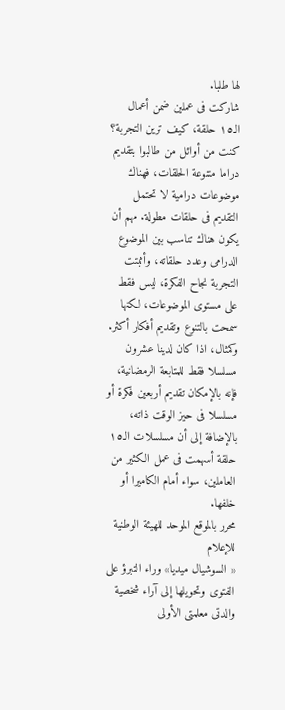لها طلبا.
شاركت فى عملين ضمن أعمال الـ١٥ حلقة، كيف ترين التجربة؟
كنت من أوائل من طالبوا بتقديم دراما متنوعة الحلقات، فهناك موضوعات درامية لا تحتمل التقديم فى حلقات مطولة. مهم أن يكون هناك تناسب بين الموضوع الدرامى وعدد حلقاته، وأثبتت التجربة نجاح الفكرة، ليس فقط على مستوى الموضوعات، لكنها سمحت بالتنوع وتقديم أفكار أكثر. وكمثال، اذا كان لدينا عشرون مسلسلا فقط للمتابعة الرمضانية، فإنه بالإمكان تقديم أربعين فكرة أو مسلسلا فى حيز الوقت ذاته، بالإضافة إلى أن مسلسلات الـ١٥ حلقة أسهمت فى عمل الكثير من العاملين، سواء أمام الكاميرا أو خلفها.
محرر بالموقع الموحد للهيئة الوطنية للإعلام
« السوشيال ميديا» وراء التبرؤ على الفتوى وتحويلها إلى آراء شخصية والدتى معلمتى الأولى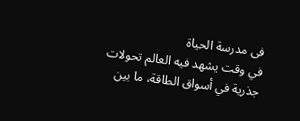فى مدرسة الحياة
في وقت يشهد فيه العالم تحولات جذرية في أسواق الطاقة، ما بين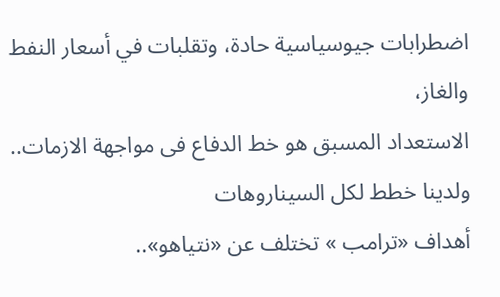اضطرابات جيوسياسية حادة، وتقلبات في أسعار النفط والغاز،
الاستعداد المسبق هو خط الدفاع فى مواجهة الازمات.. ولدينا خطط لكل السيناروهات
أهداف «ترامب » تختلف عن «نتياهو»..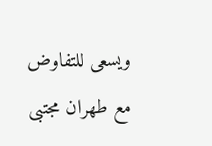ويسعى للتفاوض مع طهران مجتبى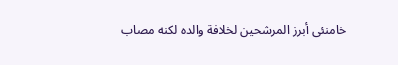خامنئى أبرز المرشحين لخلافة والده لكنه مصاب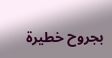بجروح خطيرة